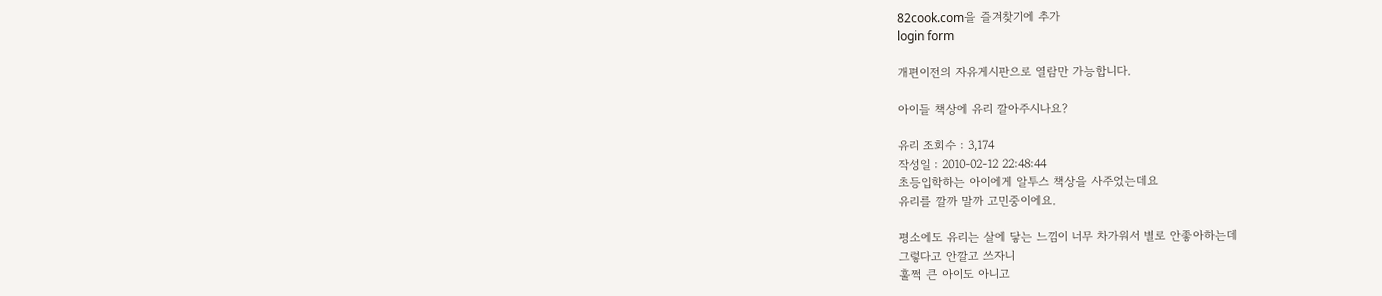82cook.com을 즐겨찾기에 추가
login form

개편이전의 자유게시판으로 열람만 가능합니다.

아이들 책상에 유리 깔아주시나요?

유리 조회수 : 3,174
작성일 : 2010-02-12 22:48:44
초등입학하는 아이에게 알투스 책상을 사주었는데요
유리를 깔까 말까 고민중이에요.

평소에도 유리는 살에 닿는 느낌이 너무 차가워서 별로 안좋아하는데
그렇다고 안깔고 쓰자니
훌쩍 큰 아이도 아니고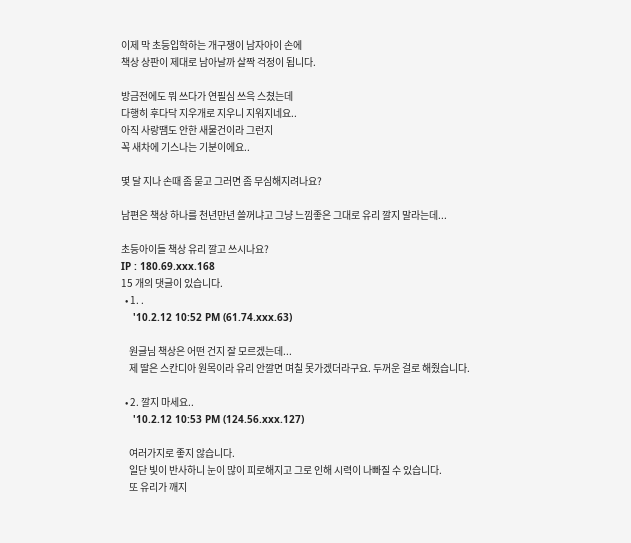이제 막 초등입학하는 개구쟁이 남자아이 손에
책상 상판이 제대로 남아날까 살짝 걱정이 됩니다.

방금전에도 뭐 쓰다가 연필심 쓰윽 스쳤는데
다행히 후다닥 지우개로 지우니 지워지네요..
아직 사랑땜도 안한 새물건이라 그런지
꼭 새차에 기스나는 기분이에요..

몇 달 지나 손때 좀 묻고 그러면 좀 무심해지려나요?

남편은 책상 하나를 천년만년 쓸꺼냐고 그냥 느낌좋은 그대로 유리 깔지 말라는데...

초등아이들 책상 유리 깔고 쓰시나요?
IP : 180.69.xxx.168
15 개의 댓글이 있습니다.
  • 1. .
    '10.2.12 10:52 PM (61.74.xxx.63)

    원글님 책상은 어떤 건지 잘 모르겠는데...
    제 딸은 스칸디아 원목이라 유리 안깔면 며칠 못가겠더라구요. 두꺼운 걸로 해줬습니다.

  • 2. 깔지 마세요..
    '10.2.12 10:53 PM (124.56.xxx.127)

    여러가지로 좋지 않습니다.
    일단 빛이 반사하니 눈이 많이 피로해지고 그로 인해 시력이 나빠질 수 있습니다.
    또 유리가 깨지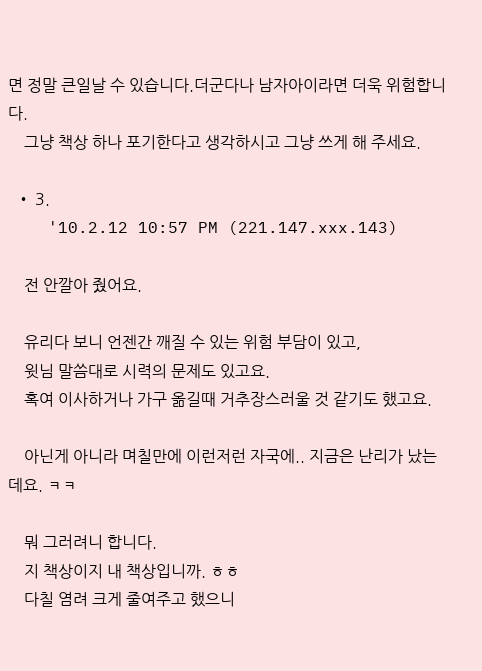면 정말 큰일날 수 있습니다.더군다나 남자아이라면 더욱 위험합니다.
    그냥 책상 하나 포기한다고 생각하시고 그냥 쓰게 해 주세요.

  • 3.
    '10.2.12 10:57 PM (221.147.xxx.143)

    전 안깔아 줬어요.

    유리다 보니 언젠간 깨질 수 있는 위험 부담이 있고,
    윗님 말씀대로 시력의 문제도 있고요.
    혹여 이사하거나 가구 옮길때 거추장스러울 것 같기도 했고요.

    아닌게 아니라 며칠만에 이런저런 자국에.. 지금은 난리가 났는데요. ㅋㅋ

    뭐 그러려니 합니다.
    지 책상이지 내 책상입니까. ㅎㅎ
    다칠 염려 크게 줄여주고 했으니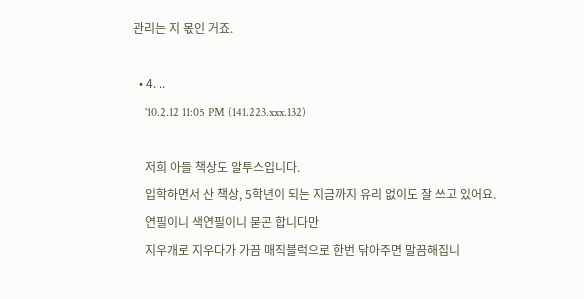관리는 지 몫인 거죠.

  • 4. ..
    '10.2.12 11:05 PM (141.223.xxx.132)

    저희 아들 책상도 알투스입니다.
    입학하면서 산 책상, 5학년이 되는 지금까지 유리 없이도 잘 쓰고 있어요.
    연필이니 색연필이니 묻곤 합니다만
    지우개로 지우다가 가끔 매직블럭으로 한번 닦아주면 말끔해집니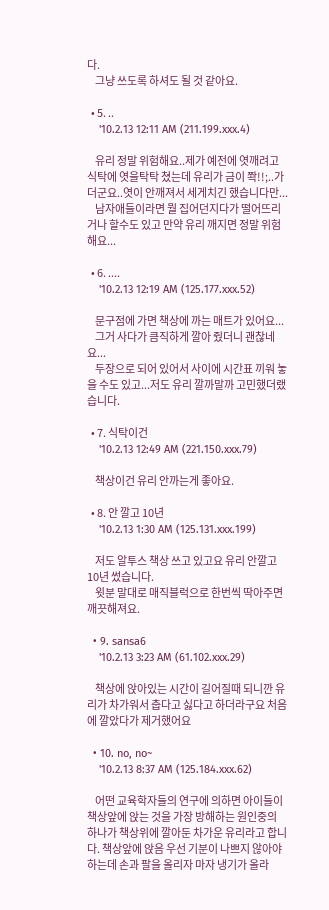다.
    그냥 쓰도록 하셔도 될 것 같아요.

  • 5. ..
    '10.2.13 12:11 AM (211.199.xxx.4)

    유리 정말 위험해요..제가 예전에 엿깨려고 식탁에 엿을탁탁 쳤는데 유리가 금이 쫙!!;..가더군요..엿이 안깨져서 세게치긴 했습니다만...
    남자애들이라면 뭘 집어던지다가 떨어뜨리거나 할수도 있고 만약 유리 깨지면 정말 위험해요...

  • 6. ....
    '10.2.13 12:19 AM (125.177.xxx.52)

    문구점에 가면 책상에 까는 매트가 있어요...
    그거 사다가 큼직하게 깔아 줬더니 괜찮네요...
    두장으로 되어 있어서 사이에 시간표 끼워 놓을 수도 있고...저도 유리 깔까말까 고민했더랬습니다.

  • 7. 식탁이건
    '10.2.13 12:49 AM (221.150.xxx.79)

    책상이건 유리 안까는게 좋아요.

  • 8. 안 깔고 10년
    '10.2.13 1:30 AM (125.131.xxx.199)

    저도 알투스 책상 쓰고 있고요 유리 안깔고 10년 썼습니다.
    윗분 말대로 매직블럭으로 한번씩 딱아주면 깨끗해져요.

  • 9. sansa6
    '10.2.13 3:23 AM (61.102.xxx.29)

    책상에 앉아있는 시간이 길어질때 되니깐 유리가 차가워서 춥다고 싫다고 하더라구요 처음에 깔았다가 제거했어요

  • 10. no, no~
    '10.2.13 8:37 AM (125.184.xxx.62)

    어떤 교육학자들의 연구에 의하면 아이들이 책상앞에 앉는 것을 가장 방해하는 원인중의 하나가 책상위에 깔아둔 차가운 유리라고 합니다. 책상앞에 앉음 우선 기분이 나쁘지 않아야 하는데 손과 팔을 올리자 마자 냉기가 올라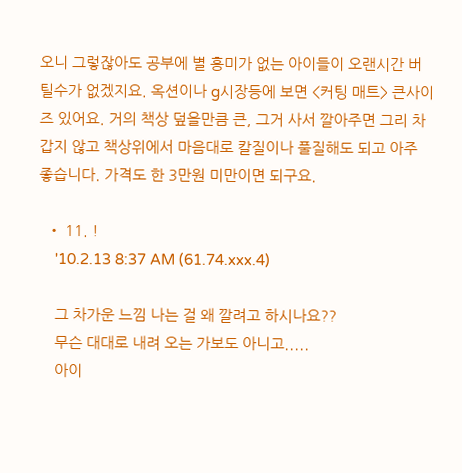오니 그렇잖아도 공부에 별 흥미가 없는 아이들이 오랜시간 버틸수가 없겠지요. 옥션이나 g시장등에 보면 <커팅 매트> 큰사이즈 있어요. 거의 책상 덮을만큼 큰, 그거 사서 깔아주면 그리 차갑지 않고 책상위에서 마음대로 칼질이나 풀질해도 되고 아주 좋습니다. 가격도 한 3만원 미만이면 되구요.

  • 11. !
    '10.2.13 8:37 AM (61.74.xxx.4)

    그 차가운 느낌 나는 걸 왜 깔려고 하시나요??
    무슨 대대로 내려 오는 가보도 아니고.....
    아이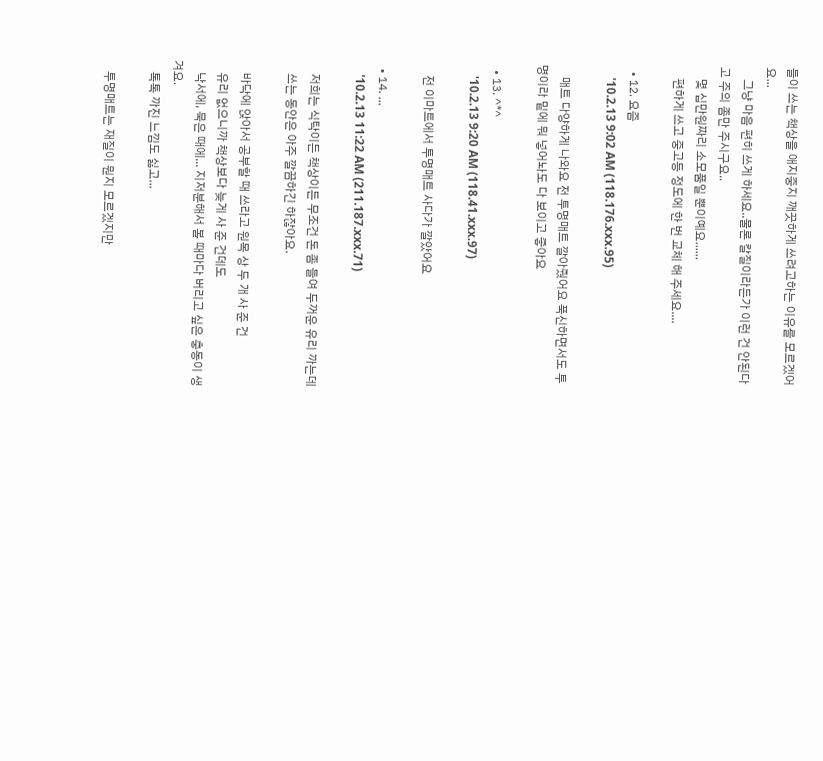들이 쓰는 책상을 애지중지 깨끗하게 쓰려고하는 이유를 모르겠어요...
    그냥 마음 편히 쓰게 하세요..물론 칼질이라든가 이런 건 안된다고 주의 좀만 주시구요..
    몇 십만원짜리 소모품일 뿐이예요......
    편하게 쓰고 중고등 정도에 한 번 교체 해 주세요....

  • 12. 요즘
    '10.2.13 9:02 AM (118.176.xxx.95)

    매트 다양하게 나와요 전 투명매트 깔아줬어요 푹신하면서도 투명이라 밑에 뭐 넣어놔도 다 보이고 좋아요

  • 13. ^*^
    '10.2.13 9:20 AM (118.41.xxx.97)

    전 이마트에서 투명매트 사다가 깔았어요

  • 14. ...
    '10.2.13 11:22 AM (211.187.xxx.71)

    저희는 식탁이든 책상이든 무조건 돈 좀 들여 두꺼운 유리 까는데
    쓰는 동안은 아주 깔끔하긴 하잖아요.

    바닥에 앉아서 공부할 때 쓰라고 원목 상 두 개 사 준 건
    유리 없으니까 책상보다 늦게 사 준 건데도
    낙서에, 묵은 때에... 지저분해서 볼 때마다 버리고 싶은 충동이 생겨요.
    톡톡 까진 느낌도 싫고...

    투명매트는 재질이 뭔지 모르겠지만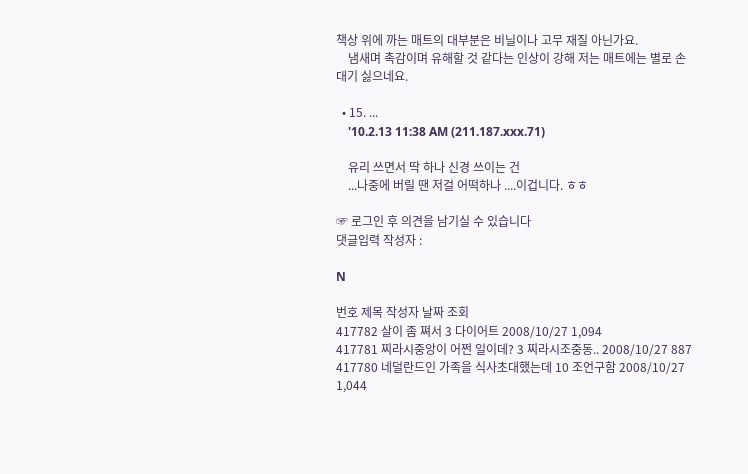책상 위에 까는 매트의 대부분은 비닐이나 고무 재질 아닌가요.
    냄새며 촉감이며 유해할 것 같다는 인상이 강해 저는 매트에는 별로 손 대기 싫으네요.

  • 15. ...
    '10.2.13 11:38 AM (211.187.xxx.71)

    유리 쓰면서 딱 하나 신경 쓰이는 건
    ...나중에 버릴 땐 저걸 어떡하나 ....이겁니다. ㅎㅎ

☞ 로그인 후 의견을 남기실 수 있습니다
댓글입력 작성자 :

N

번호 제목 작성자 날짜 조회
417782 살이 좀 쪄서 3 다이어트 2008/10/27 1,094
417781 찌라시중앙이 어쩐 일이데? 3 찌라시조중동.. 2008/10/27 887
417780 네덜란드인 가족을 식사초대했는데 10 조언구함 2008/10/27 1,044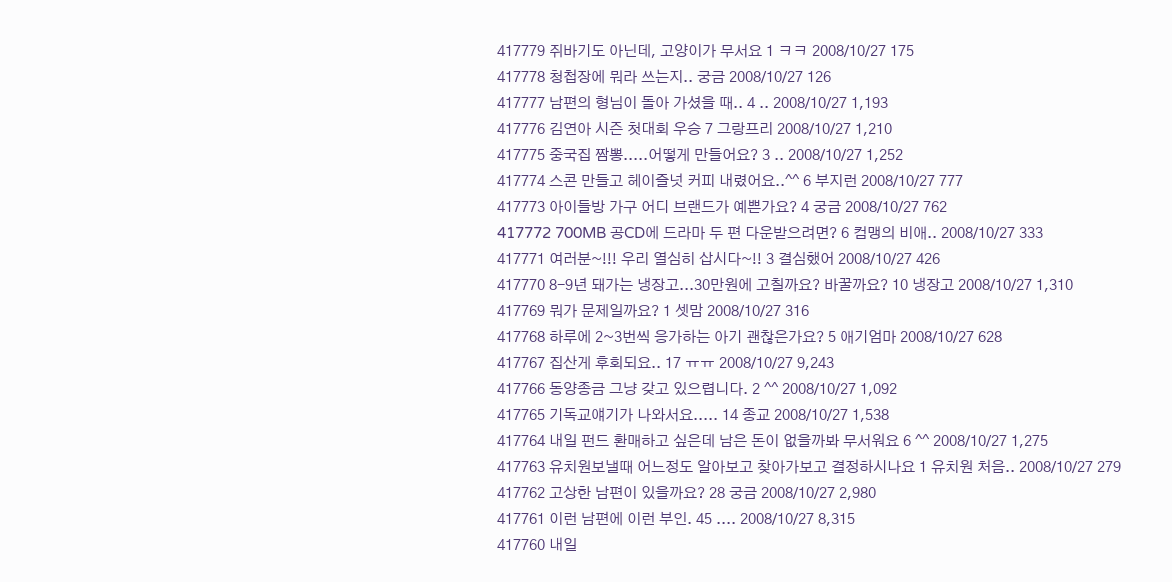417779 쥐바기도 아닌데, 고양이가 무서요 1 ㅋㅋ 2008/10/27 175
417778 청첩장에 뭐라 쓰는지.. 궁금 2008/10/27 126
417777 남편의 형님이 돌아 가셨을 때.. 4 .. 2008/10/27 1,193
417776 김연아 시즌 첫대회 우승 7 그랑프리 2008/10/27 1,210
417775 중국집 짬뽕.....어떻게 만들어요? 3 .. 2008/10/27 1,252
417774 스콘 만들고 헤이즐넛 커피 내렸어요..^^ 6 부지런 2008/10/27 777
417773 아이들방 가구 어디 브랜드가 예쁜가요? 4 궁금 2008/10/27 762
417772 700MB 공CD에 드라마 두 편 다운받으려면? 6 컴맹의 비애.. 2008/10/27 333
417771 여러분~!!! 우리 열심히 삽시다~!! 3 결심했어 2008/10/27 426
417770 8-9년 돼가는 냉장고...30만원에 고칠까요? 바꿀까요? 10 냉장고 2008/10/27 1,310
417769 뭐가 문제일까요? 1 셋맘 2008/10/27 316
417768 하루에 2~3번씩 응가하는 아기 괜찮은가요? 5 애기엄마 2008/10/27 628
417767 집산게 후회되요.. 17 ㅠㅠ 2008/10/27 9,243
417766 동양종금 그냥 갖고 있으렵니다. 2 ^^ 2008/10/27 1,092
417765 기독교얘기가 나와서요..... 14 종교 2008/10/27 1,538
417764 내일 펀드 환매하고 싶은데 남은 돈이 없을까봐 무서워요 6 ^^ 2008/10/27 1,275
417763 유치원보낼때 어느정도 알아보고 찾아가보고 결정하시나요 1 유치원 처음.. 2008/10/27 279
417762 고상한 남편이 있을까요? 28 궁금 2008/10/27 2,980
417761 이런 남편에 이런 부인. 45 .... 2008/10/27 8,315
417760 내일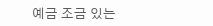예금 조금 있는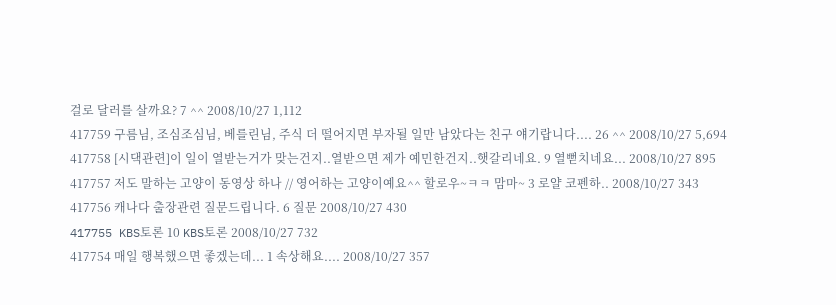걸로 달러를 살까요? 7 ^^ 2008/10/27 1,112
417759 구름님, 조심조심님, 베를린님, 주식 더 떨어지면 부자될 일만 남았다는 친구 얘기랍니다.... 26 ^^ 2008/10/27 5,694
417758 [시댁관련]이 일이 열받는거가 맞는건지..열받으면 제가 예민한건지..햇갈리네요. 9 열뻗치네요... 2008/10/27 895
417757 저도 말하는 고양이 동영상 하나 // 영어하는 고양이예요^^ 할로우~ㅋㅋ 맘마~ 3 로얄 코펜하.. 2008/10/27 343
417756 캐나다 출장관련 질문드립니다. 6 질문 2008/10/27 430
417755 KBS토론 10 KBS토론 2008/10/27 732
417754 매일 행복했으면 좋겠는데... 1 속상해요.... 2008/10/27 357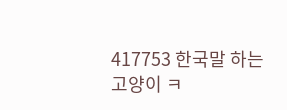417753 한국말 하는 고양이 ㅋ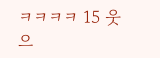ㅋㅋㅋㅋ 15 웃으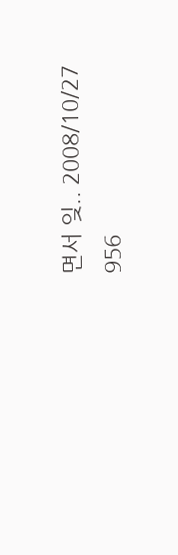면서 잊.. 2008/10/27 956